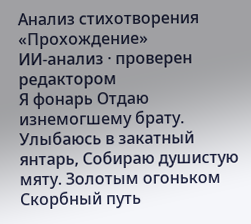Анализ стихотворения «Прохождение»
ИИ-анализ · проверен редактором
Я фонарь Отдаю изнемогшему брату. Улыбаюсь в закатный янтарь, Собираю душистую мяту. Золотым огоньком Скорбный путь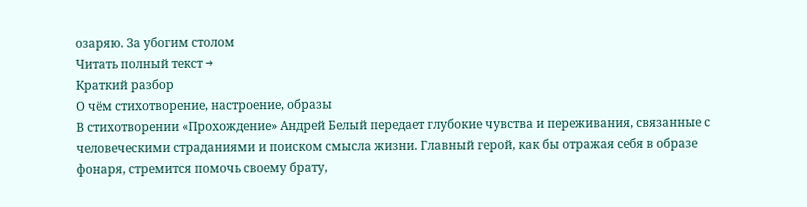озаряю. За убогим столом
Читать полный текст →
Краткий разбор
О чём стихотворение, настроение, образы
В стихотворении «Прохождение» Андрей Белый передает глубокие чувства и переживания, связанные с человеческими страданиями и поиском смысла жизни. Главный герой, как бы отражая себя в образе фонаря, стремится помочь своему брату,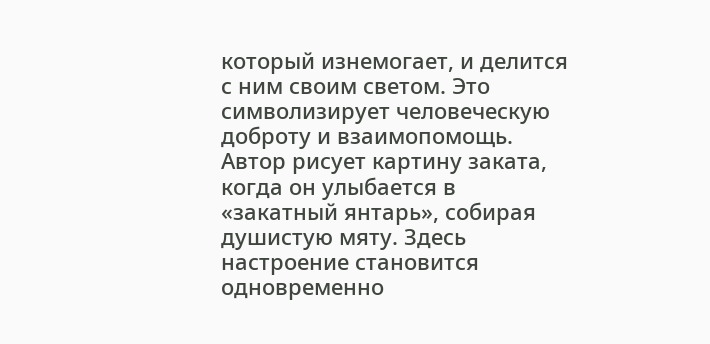который изнемогает, и делится с ним своим светом. Это символизирует человеческую доброту и взаимопомощь.
Автор рисует картину заката, когда он улыбается в «закатный янтарь», собирая душистую мяту. Здесь настроение становится одновременно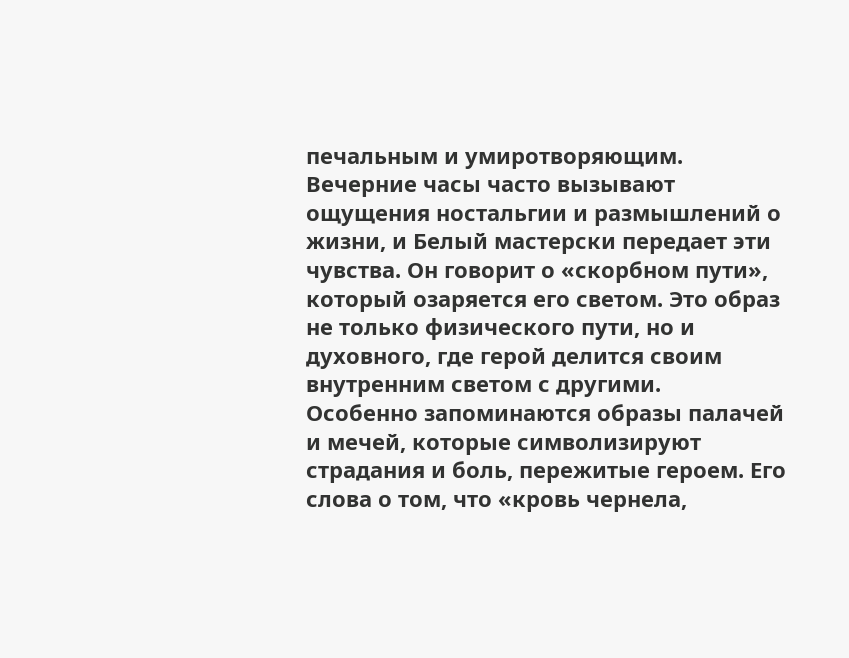печальным и умиротворяющим. Вечерние часы часто вызывают ощущения ностальгии и размышлений о жизни, и Белый мастерски передает эти чувства. Он говорит о «скорбном пути», который озаряется его светом. Это образ не только физического пути, но и духовного, где герой делится своим внутренним светом с другими.
Особенно запоминаются образы палачей и мечей, которые символизируют страдания и боль, пережитые героем. Его слова о том, что «кровь чернела,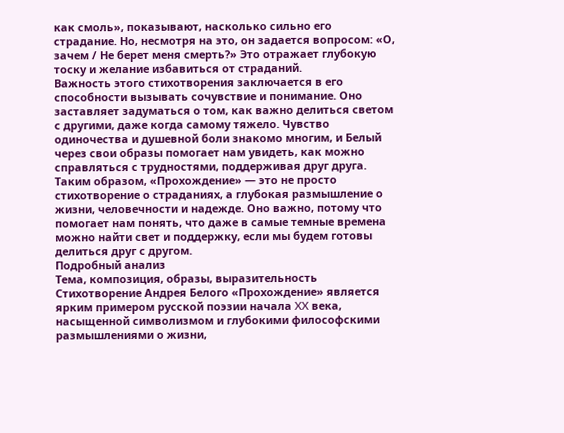как смоль», показывают, насколько сильно его страдание. Но, несмотря на это, он задается вопросом: «О, зачем / Не берет меня смерть?» Это отражает глубокую тоску и желание избавиться от страданий.
Важность этого стихотворения заключается в его способности вызывать сочувствие и понимание. Оно заставляет задуматься о том, как важно делиться светом с другими, даже когда самому тяжело. Чувство одиночества и душевной боли знакомо многим, и Белый через свои образы помогает нам увидеть, как можно справляться с трудностями, поддерживая друг друга.
Таким образом, «Прохождение» — это не просто стихотворение о страданиях, а глубокая размышление о жизни, человечности и надежде. Оно важно, потому что помогает нам понять, что даже в самые темные времена можно найти свет и поддержку, если мы будем готовы делиться друг с другом.
Подробный анализ
Тема, композиция, образы, выразительность
Стихотворение Андрея Белого «Прохождение» является ярким примером русской поэзии начала XX века, насыщенной символизмом и глубокими философскими размышлениями о жизни,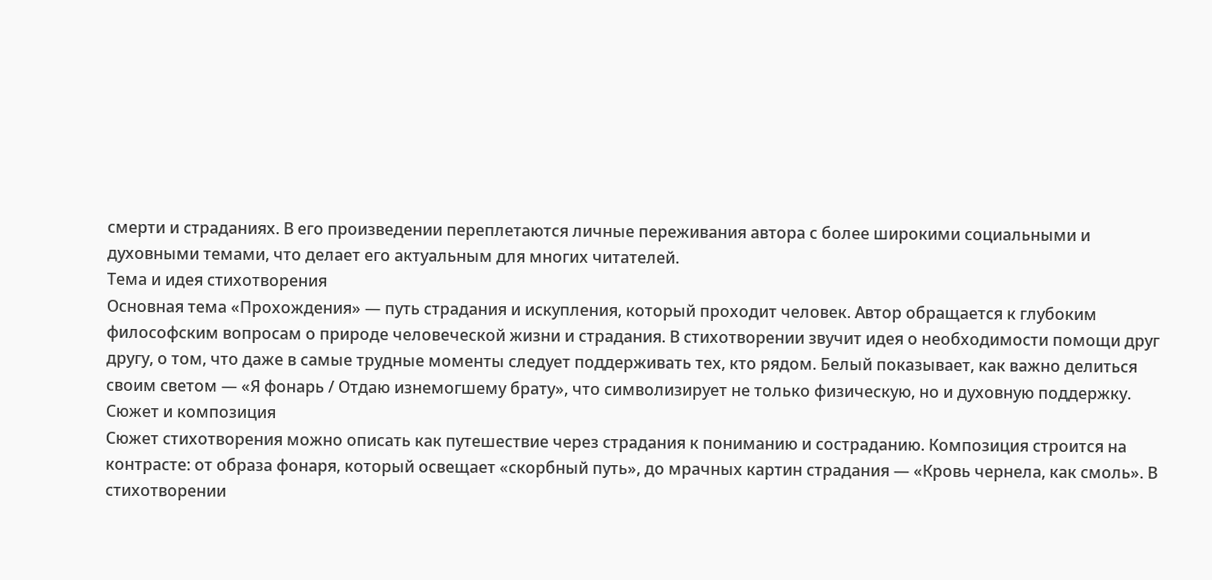смерти и страданиях. В его произведении переплетаются личные переживания автора с более широкими социальными и духовными темами, что делает его актуальным для многих читателей.
Тема и идея стихотворения
Основная тема «Прохождения» — путь страдания и искупления, который проходит человек. Автор обращается к глубоким философским вопросам о природе человеческой жизни и страдания. В стихотворении звучит идея о необходимости помощи друг другу, о том, что даже в самые трудные моменты следует поддерживать тех, кто рядом. Белый показывает, как важно делиться своим светом — «Я фонарь / Отдаю изнемогшему брату», что символизирует не только физическую, но и духовную поддержку.
Сюжет и композиция
Сюжет стихотворения можно описать как путешествие через страдания к пониманию и состраданию. Композиция строится на контрасте: от образа фонаря, который освещает «скорбный путь», до мрачных картин страдания — «Кровь чернела, как смоль». В стихотворении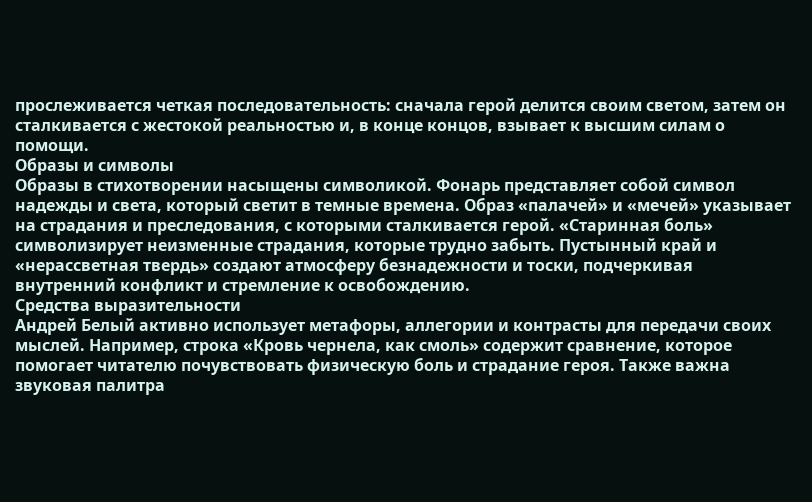прослеживается четкая последовательность: сначала герой делится своим светом, затем он сталкивается с жестокой реальностью и, в конце концов, взывает к высшим силам о помощи.
Образы и символы
Образы в стихотворении насыщены символикой. Фонарь представляет собой символ надежды и света, который светит в темные времена. Образ «палачей» и «мечей» указывает на страдания и преследования, с которыми сталкивается герой. «Старинная боль» символизирует неизменные страдания, которые трудно забыть. Пустынный край и «нерассветная твердь» создают атмосферу безнадежности и тоски, подчеркивая внутренний конфликт и стремление к освобождению.
Средства выразительности
Андрей Белый активно использует метафоры, аллегории и контрасты для передачи своих мыслей. Например, строка «Кровь чернела, как смоль» содержит сравнение, которое помогает читателю почувствовать физическую боль и страдание героя. Также важна звуковая палитра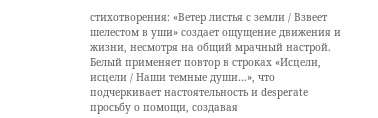стихотворения: «Ветер листья с земли / Взвеет шелестом в уши» создает ощущение движения и жизни, несмотря на общий мрачный настрой.
Белый применяет повтор в строках «Исцели, исцели / Наши темные души…», что подчеркивает настоятельность и desperate просьбу о помощи, создавая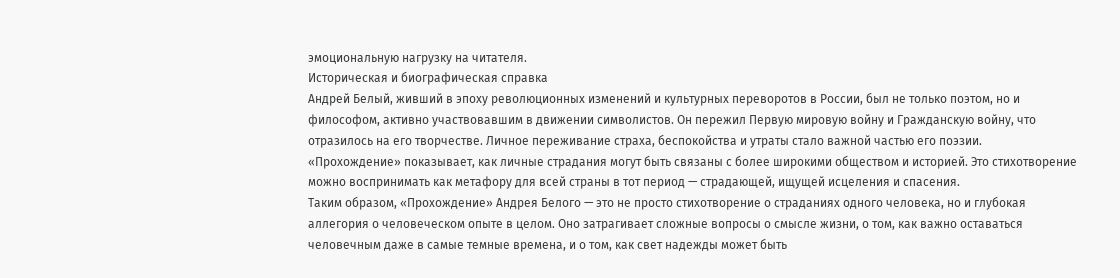эмоциональную нагрузку на читателя.
Историческая и биографическая справка
Андрей Белый, живший в эпоху революционных изменений и культурных переворотов в России, был не только поэтом, но и философом, активно участвовавшим в движении символистов. Он пережил Первую мировую войну и Гражданскую войну, что отразилось на его творчестве. Личное переживание страха, беспокойства и утраты стало важной частью его поэзии.
«Прохождение» показывает, как личные страдания могут быть связаны с более широкими обществом и историей. Это стихотворение можно воспринимать как метафору для всей страны в тот период — страдающей, ищущей исцеления и спасения.
Таким образом, «Прохождение» Андрея Белого — это не просто стихотворение о страданиях одного человека, но и глубокая аллегория о человеческом опыте в целом. Оно затрагивает сложные вопросы о смысле жизни, о том, как важно оставаться человечным даже в самые темные времена, и о том, как свет надежды может быть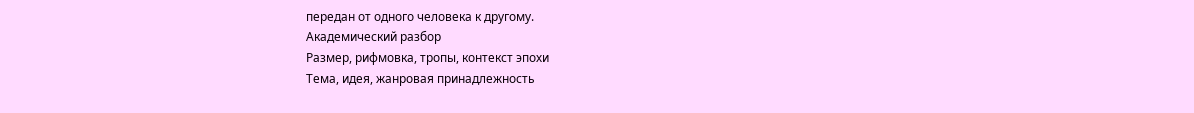передан от одного человека к другому.
Академический разбор
Размер, рифмовка, тропы, контекст эпохи
Тема, идея, жанровая принадлежность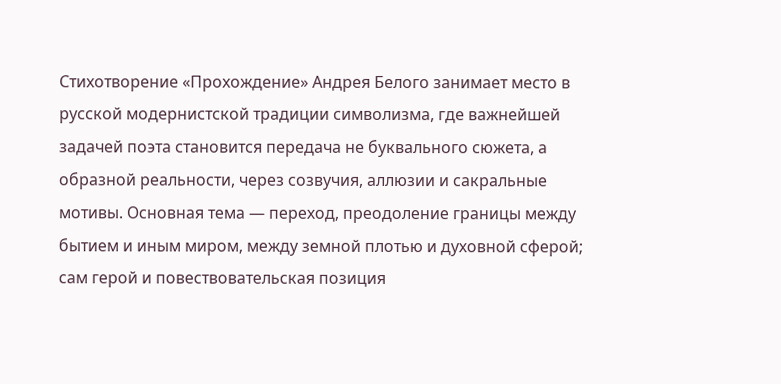Стихотворение «Прохождение» Андрея Белого занимает место в русской модернистской традиции символизма, где важнейшей задачей поэта становится передача не буквального сюжета, а образной реальности, через созвучия, аллюзии и сакральные мотивы. Основная тема — переход, преодоление границы между бытием и иным миром, между земной плотью и духовной сферой; сам герой и повествовательская позиция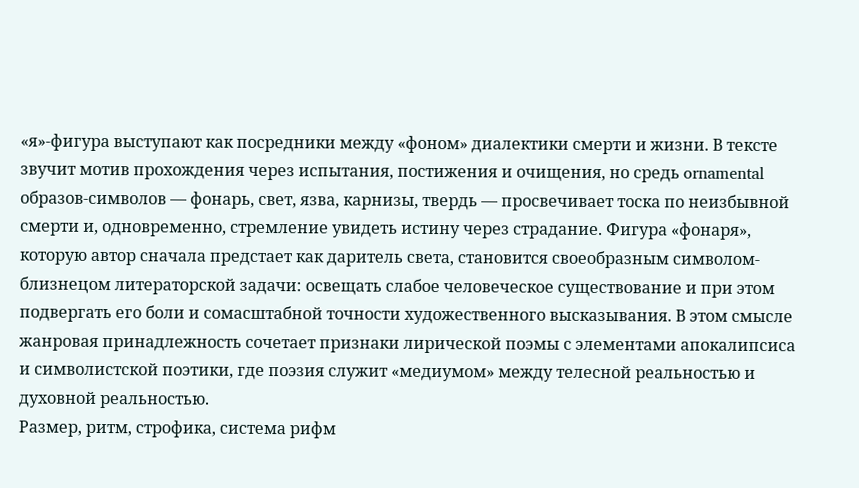«я»-фигура выступают как посредники между «фоном» диалектики смерти и жизни. В тексте звучит мотив прохождения через испытания, постижения и очищения, но средь ornamental образов-символов — фонарь, свет, язва, карнизы, твердь — просвечивает тоска по неизбывной смерти и, одновременно, стремление увидеть истину через страдание. Фигура «фонаря», которую автор сначала предстает как даритель света, становится своеобразным символом-близнецом литераторской задачи: освещать слабое человеческое существование и при этом подвергать его боли и сомасштабной точности художественного высказывания. В этом смысле жанровая принадлежность сочетает признаки лирической поэмы с элементами апокалипсиса и символистской поэтики, где поэзия служит «медиумом» между телесной реальностью и духовной реальностью.
Размер, ритм, строфика, система рифм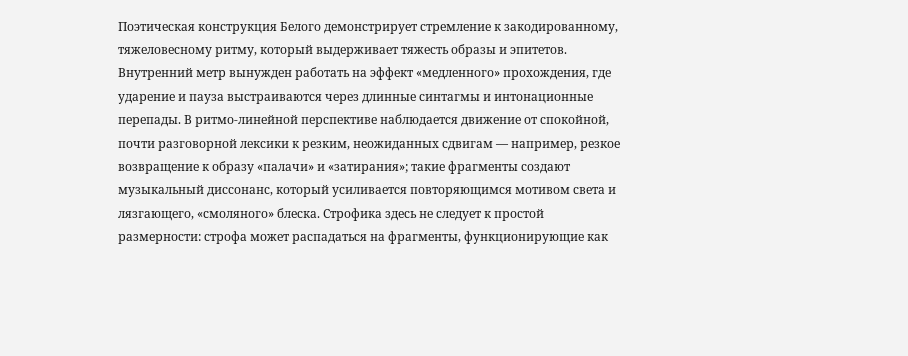Поэтическая конструкция Белого демонстрирует стремление к закодированному, тяжеловесному ритму, который выдерживает тяжесть образы и эпитетов. Внутренний метр вынужден работать на эффект «медленного» прохождения, где ударение и пауза выстраиваются через длинные синтагмы и интонационные перепады. В ритмо-линейной перспективе наблюдается движение от спокойной, почти разговорной лексики к резким, неожиданных сдвигам — например, резкое возвращение к образу «палачи» и «затирания»; такие фрагменты создают музыкальный диссонанс, который усиливается повторяющимся мотивом света и лязгающего, «смоляного» блеска. Строфика здесь не следует к простой размерности: строфа может распадаться на фрагменты, функционирующие как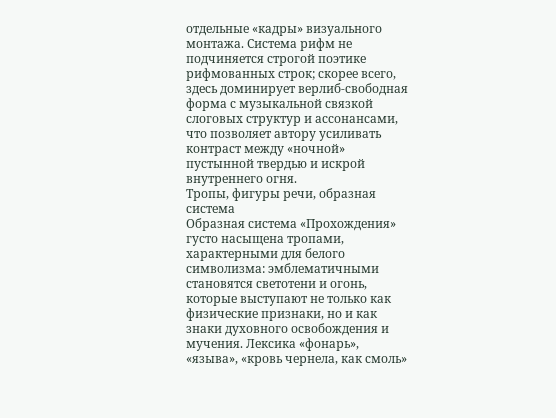отдельные «кадры» визуального монтажа. Система рифм не подчиняется строгой поэтике рифмованных строк; скорее всего, здесь доминирует верлиб-свободная форма с музыкальной связкой слоговых структур и ассонансами, что позволяет автору усиливать контраст между «ночной» пустынной твердью и искрой внутреннего огня.
Тропы, фигуры речи, образная система
Образная система «Прохождения» густо насыщена тропами, характерными для белого символизма: эмблематичными становятся светотени и огонь, которые выступают не только как физические признаки, но и как знаки духовного освобождения и мучения. Лексика «фонарь», «языва», «кровь чернела, как смоль»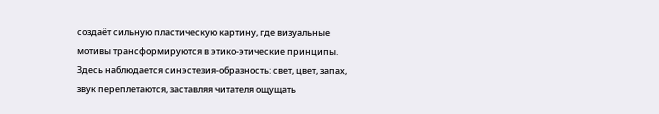создаёт сильную пластическую картину, где визуальные мотивы трансформируются в этико-этические принципы. Здесь наблюдается синэстезия-образность: свет, цвет, запах, звук переплетаются, заставляя читателя ощущать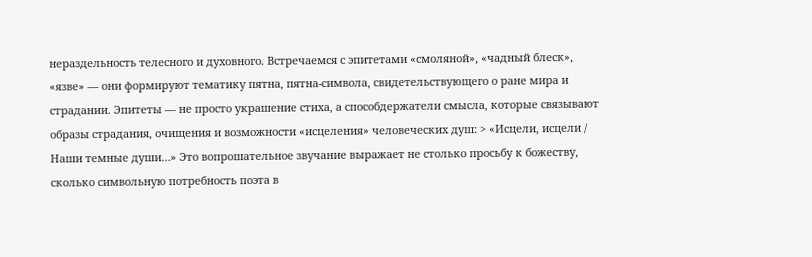нераздельность телесного и духовного. Встречаемся с эпитетами «смоляной», «чадный блеск», «язве» — они формируют тематику пятна, пятна-символа, свидетельствующего о ране мира и страдании. Эпитеты — не просто украшение стиха, а способдержатели смысла, которые связывают образы страдания, очищения и возможности «исцеления» человеческих душ: > «Исцели, исцели / Наши темные души…» Это вопрошательное звучание выражает не столько просьбу к божеству, сколько символьную потребность поэта в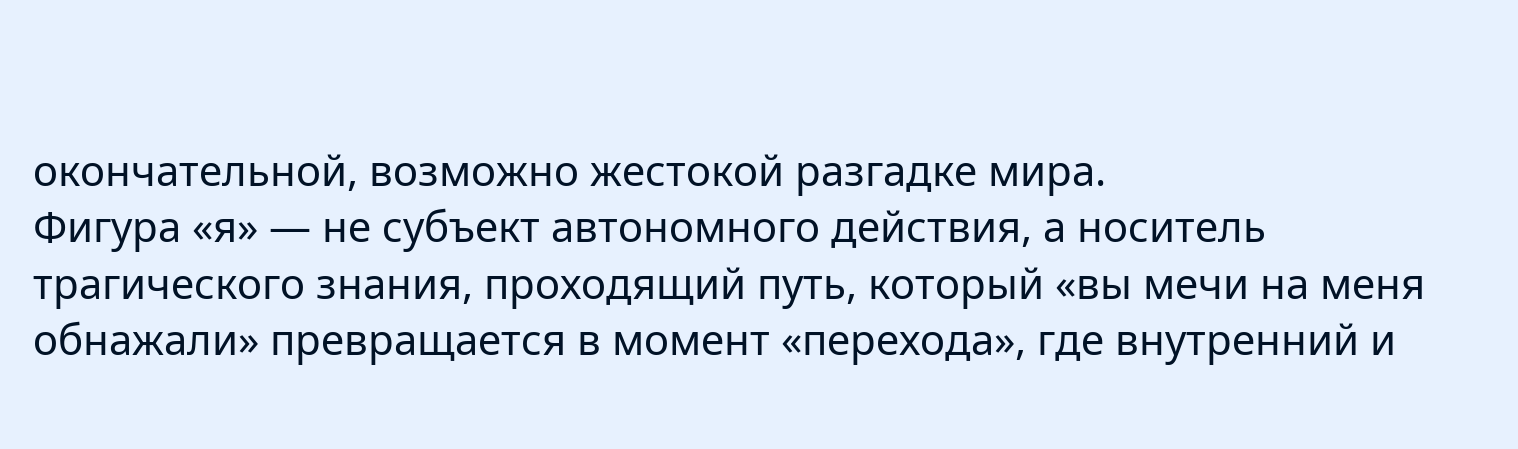окончательной, возможно жестокой разгадке мира.
Фигура «я» — не субъект автономного действия, а носитель трагического знания, проходящий путь, который «вы мечи на меня обнажали» превращается в момент «перехода», где внутренний и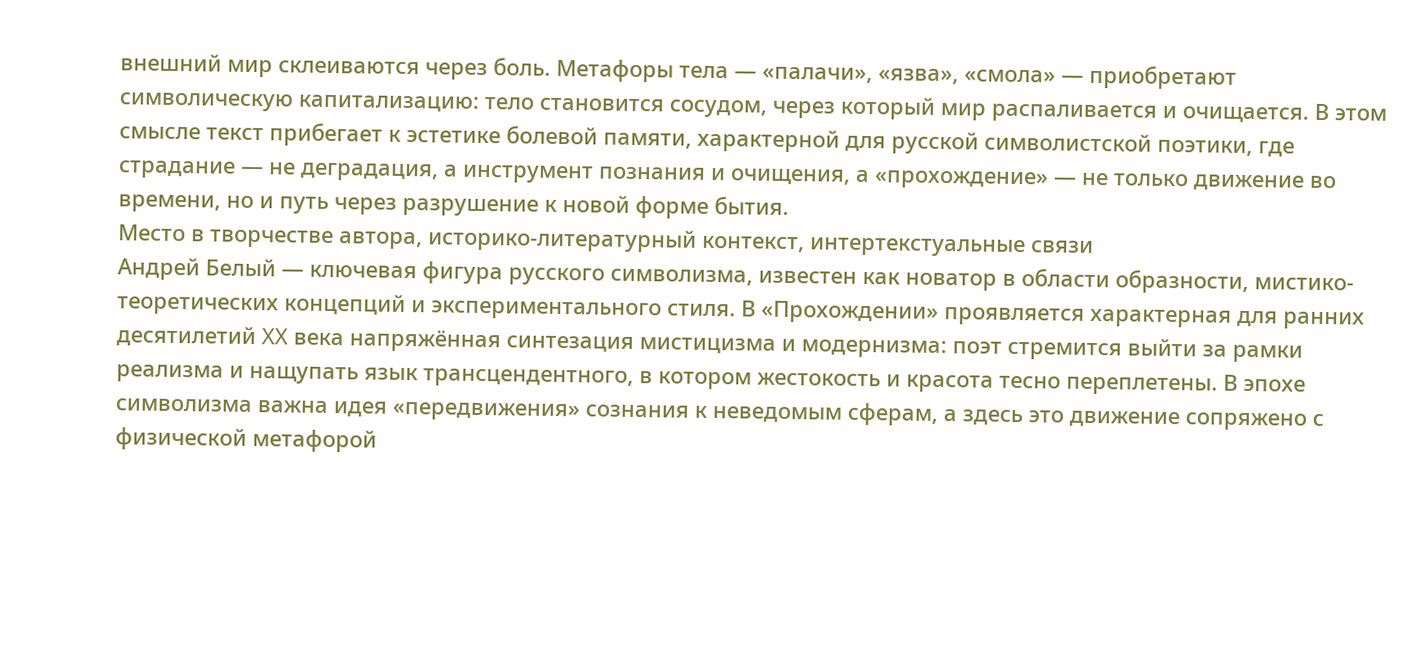внешний мир склеиваются через боль. Метафоры тела — «палачи», «язва», «смола» — приобретают символическую капитализацию: тело становится сосудом, через который мир распаливается и очищается. В этом смысле текст прибегает к эстетике болевой памяти, характерной для русской символистской поэтики, где страдание — не деградация, а инструмент познания и очищения, а «прохождение» — не только движение во времени, но и путь через разрушение к новой форме бытия.
Место в творчестве автора, историко-литературный контекст, интертекстуальные связи
Андрей Белый — ключевая фигура русского символизма, известен как новатор в области образности, мистико-теоретических концепций и экспериментального стиля. В «Прохождении» проявляется характерная для ранних десятилетий XX века напряжённая синтезация мистицизма и модернизма: поэт стремится выйти за рамки реализма и нащупать язык трансцендентного, в котором жестокость и красота тесно переплетены. В эпохе символизма важна идея «передвижения» сознания к неведомым сферам, а здесь это движение сопряжено с физической метафорой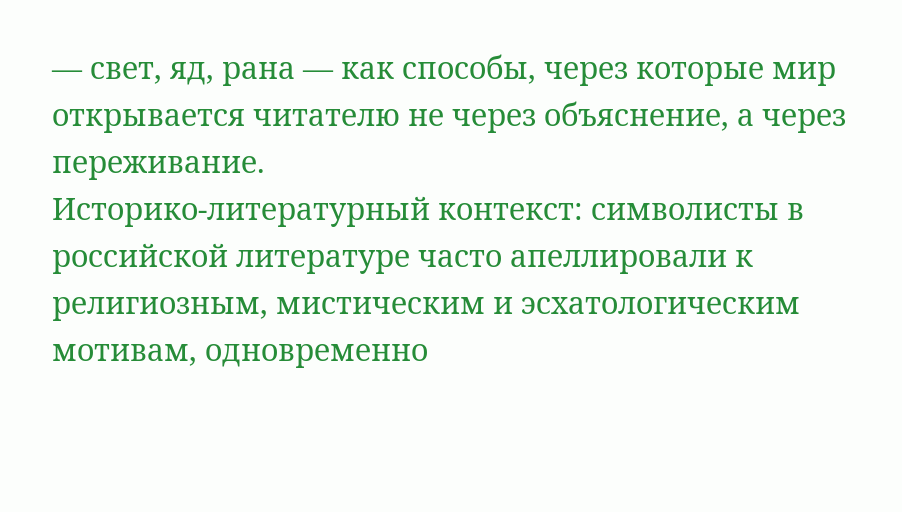— свет, яд, рана — как способы, через которые мир открывается читателю не через объяснение, а через переживание.
Историко-литературный контекст: символисты в российской литературе часто апеллировали к религиозным, мистическим и эсхатологическим мотивам, одновременно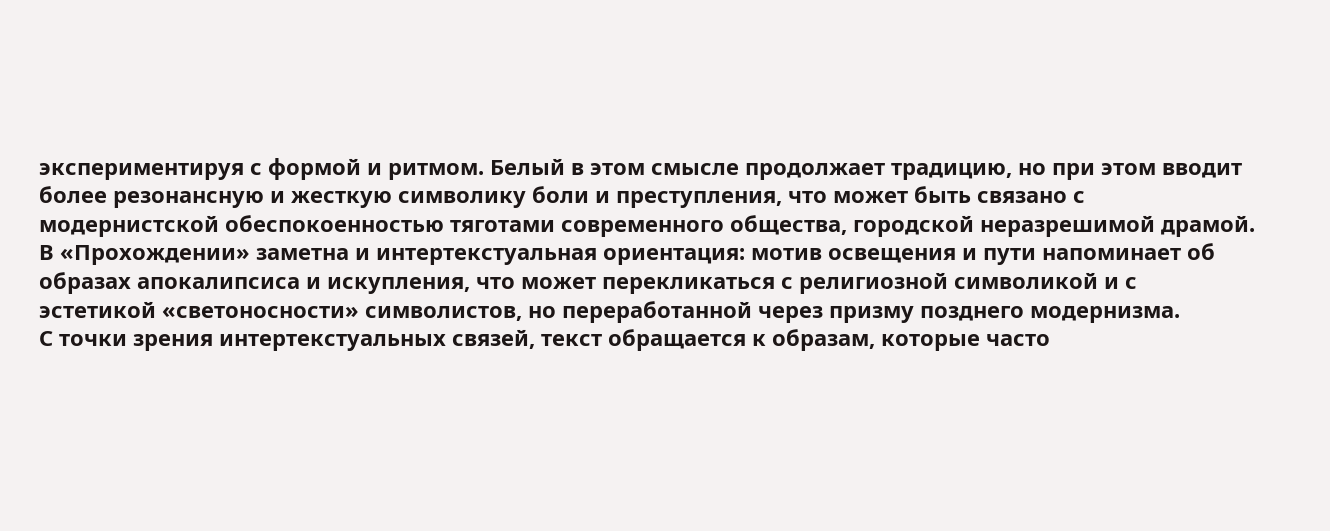экспериментируя с формой и ритмом. Белый в этом смысле продолжает традицию, но при этом вводит более резонансную и жесткую символику боли и преступления, что может быть связано с модернистской обеспокоенностью тяготами современного общества, городской неразрешимой драмой. В «Прохождении» заметна и интертекстуальная ориентация: мотив освещения и пути напоминает об образах апокалипсиса и искупления, что может перекликаться с религиозной символикой и с эстетикой «светоносности» символистов, но переработанной через призму позднего модернизма.
С точки зрения интертекстуальных связей, текст обращается к образам, которые часто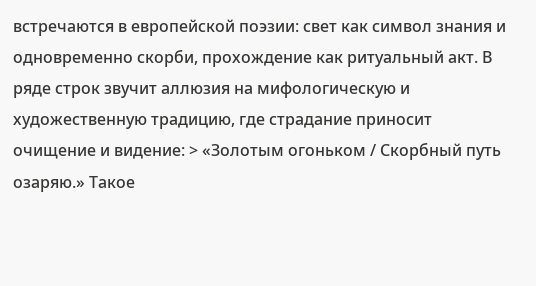встречаются в европейской поэзии: свет как символ знания и одновременно скорби, прохождение как ритуальный акт. В ряде строк звучит аллюзия на мифологическую и художественную традицию, где страдание приносит очищение и видение: > «Золотым огоньком / Скорбный путь озаряю.» Такое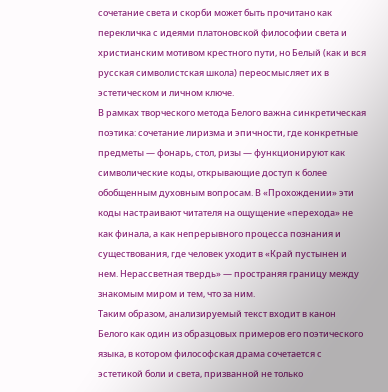сочетание света и скорби может быть прочитано как перекличка с идеями платоновской философии света и христианским мотивом крестного пути, но Белый (как и вся русская символистская школа) переосмысляет их в эстетическом и личном ключе.
В рамках творческого метода Белого важна синкретическая поэтика: сочетание лиризма и эпичности, где конкретные предметы — фонарь, стол, ризы — функционируют как символические коды, открывающие доступ к более обобщенным духовным вопросам. В «Прохождении» эти коды настраивают читателя на ощущение «перехода» не как финала, а как непрерывного процесса познания и существования, где человек уходит в «Край пустынен и нем. Нерассветная твердь» — пространяя границу между знакомым миром и тем, что за ним.
Таким образом, анализируемый текст входит в канон Белого как один из образцовых примеров его поэтического языка, в котором философская драма сочетается с эстетикой боли и света, призванной не только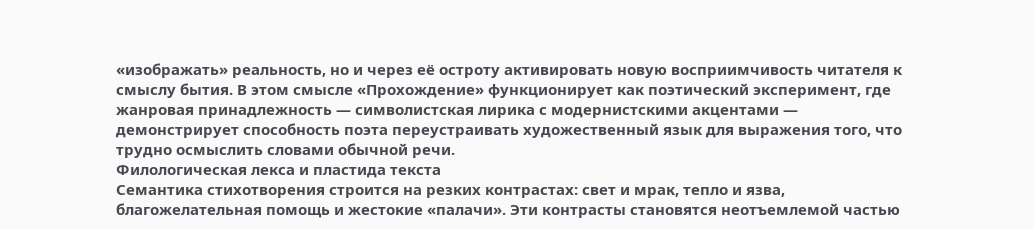«изображать» реальность, но и через её остроту активировать новую восприимчивость читателя к смыслу бытия. В этом смысле «Прохождение» функционирует как поэтический эксперимент, где жанровая принадлежность — символистская лирика с модернистскими акцентами — демонстрирует способность поэта переустраивать художественный язык для выражения того, что трудно осмыслить словами обычной речи.
Филологическая лекса и пластида текста
Семантика стихотворения строится на резких контрастах: свет и мрак, тепло и язва, благожелательная помощь и жестокие «палачи». Эти контрасты становятся неотъемлемой частью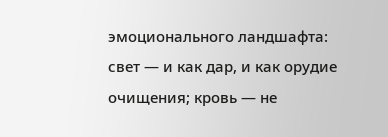эмоционального ландшафта: свет — и как дар, и как орудие очищения; кровь — не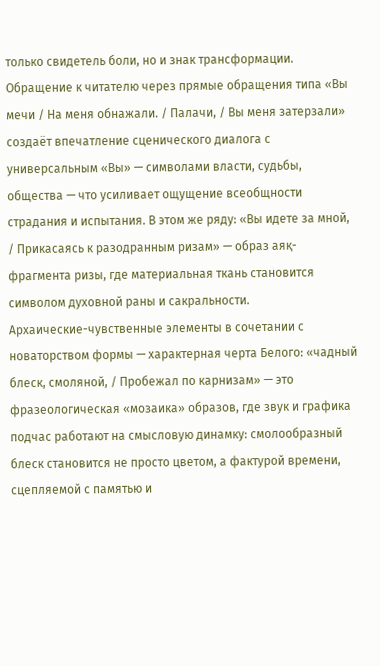только свидетель боли, но и знак трансформации. Обращение к читателю через прямые обращения типа «Вы мечи / На меня обнажали. / Палачи, / Вы меня затерзали» создаёт впечатление сценического диалога с универсальным «Вы» — символами власти, судьбы, общества — что усиливает ощущение всеобщности страдания и испытания. В этом же ряду: «Вы идете за мной, / Прикасаясь к разодранным ризам» — образ аяқ-фрагмента ризы, где материальная ткань становится символом духовной раны и сакральности.
Архаические-чувственные элементы в сочетании с новаторством формы — характерная черта Белого: «чадный блеск, смоляной, / Пробежал по карнизам» — это фразеологическая «мозаика» образов, где звук и графика подчас работают на смысловую динамку: смолообразный блеск становится не просто цветом, а фактурой времени, сцепляемой с памятью и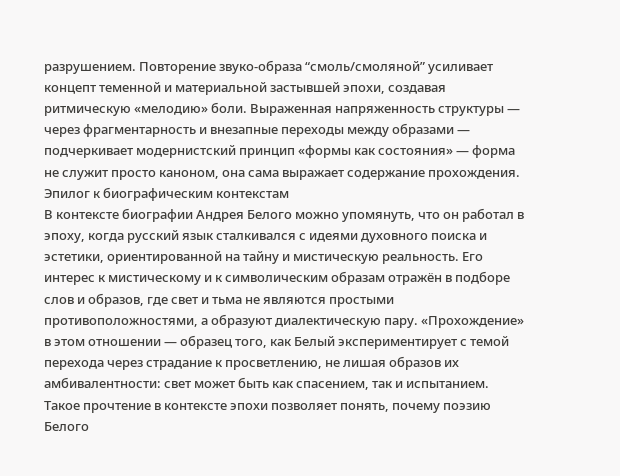разрушением. Повторение звуко-образа “смоль/смоляной” усиливает концепт теменной и материальной застывшей эпохи, создавая ритмическую «мелодию» боли. Выраженная напряженность структуры — через фрагментарность и внезапные переходы между образами — подчеркивает модернистский принцип «формы как состояния» — форма не служит просто каноном, она сама выражает содержание прохождения.
Эпилог к биографическим контекстам
В контексте биографии Андрея Белого можно упомянуть, что он работал в эпоху, когда русский язык сталкивался с идеями духовного поиска и эстетики, ориентированной на тайну и мистическую реальность. Его интерес к мистическому и к символическим образам отражён в подборе слов и образов, где свет и тьма не являются простыми противоположностями, а образуют диалектическую пару. «Прохождение» в этом отношении — образец того, как Белый экспериментирует с темой перехода через страдание к просветлению, не лишая образов их амбивалентности: свет может быть как спасением, так и испытанием. Такое прочтение в контексте эпохи позволяет понять, почему поэзию Белого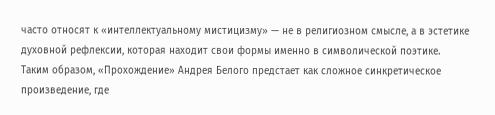часто относят к «интеллектуальному мистицизму» — не в религиозном смысле, а в эстетике духовной рефлексии, которая находит свои формы именно в символической поэтике.
Таким образом, «Прохождение» Андрея Белого предстает как сложное синкретическое произведение, где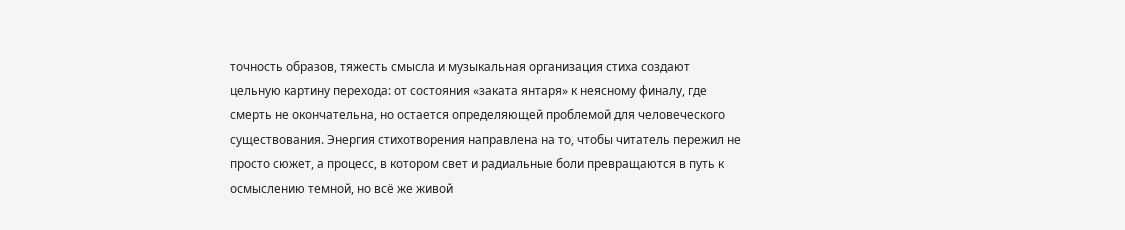точность образов, тяжесть смысла и музыкальная организация стиха создают цельную картину перехода: от состояния «заката янтаря» к неясному финалу, где смерть не окончательна, но остается определяющей проблемой для человеческого существования. Энергия стихотворения направлена на то, чтобы читатель пережил не просто сюжет, а процесс, в котором свет и радиальные боли превращаются в путь к осмыслению темной, но всё же живой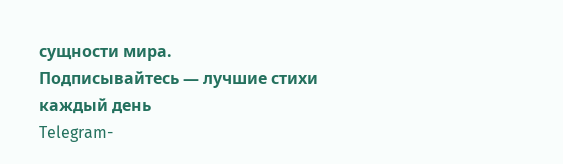сущности мира.
Подписывайтесь — лучшие стихи каждый день
Telegram-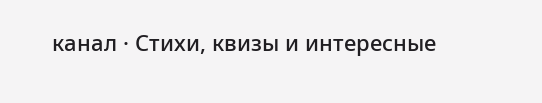канал · Стихи, квизы и интересные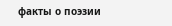факты о поэзии